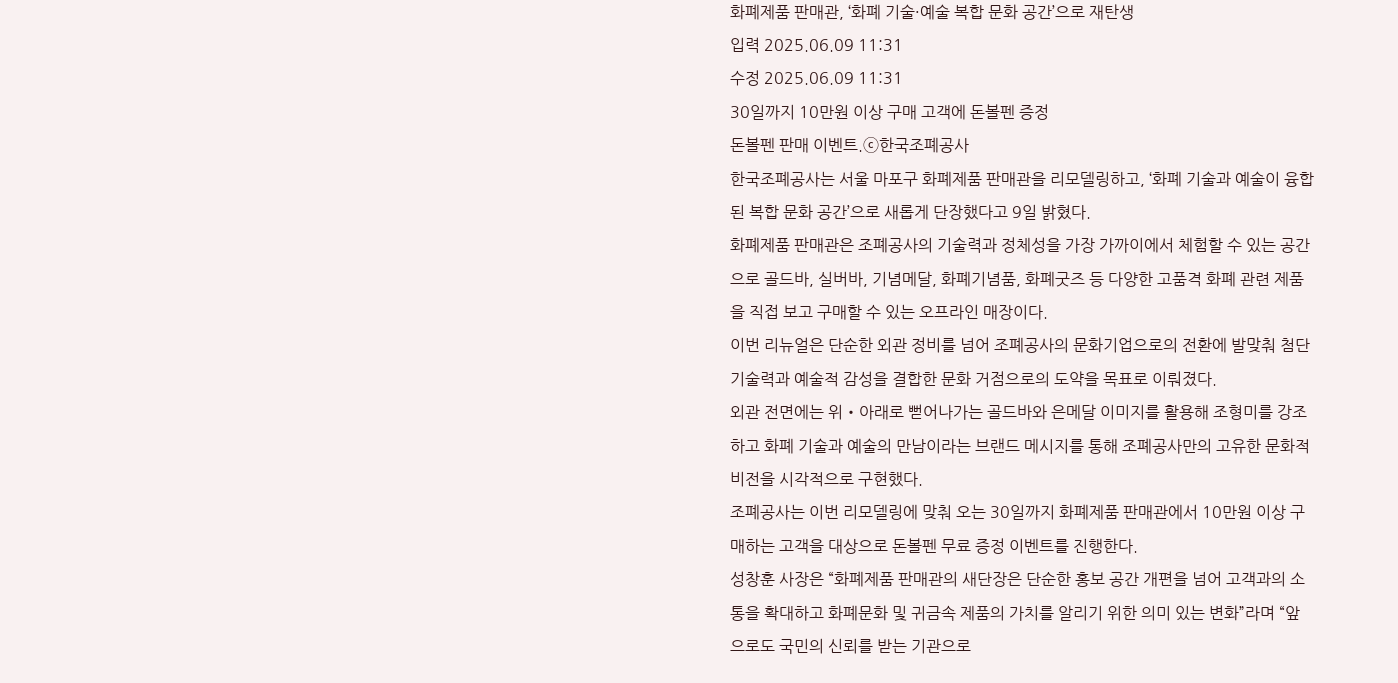화폐제품 판매관, ‘화폐 기술·예술 복합 문화 공간’으로 재탄생
입력 2025.06.09 11:31
수정 2025.06.09 11:31
30일까지 10만원 이상 구매 고객에 돈볼펜 증정
돈볼펜 판매 이벤트.ⓒ한국조폐공사
한국조폐공사는 서울 마포구 화폐제품 판매관을 리모델링하고, ‘화폐 기술과 예술이 융합된 복합 문화 공간’으로 새롭게 단장했다고 9일 밝혔다.
화폐제품 판매관은 조폐공사의 기술력과 정체성을 가장 가까이에서 체험할 수 있는 공간으로 골드바, 실버바, 기념메달, 화폐기념품, 화폐굿즈 등 다양한 고품격 화폐 관련 제품을 직접 보고 구매할 수 있는 오프라인 매장이다.
이번 리뉴얼은 단순한 외관 정비를 넘어 조폐공사의 문화기업으로의 전환에 발맞춰 첨단 기술력과 예술적 감성을 결합한 문화 거점으로의 도약을 목표로 이뤄졌다.
외관 전면에는 위・아래로 뻗어나가는 골드바와 은메달 이미지를 활용해 조형미를 강조하고 화폐 기술과 예술의 만남이라는 브랜드 메시지를 통해 조폐공사만의 고유한 문화적 비전을 시각적으로 구현했다.
조폐공사는 이번 리모델링에 맞춰 오는 30일까지 화폐제품 판매관에서 10만원 이상 구매하는 고객을 대상으로 돈볼펜 무료 증정 이벤트를 진행한다.
성창훈 사장은 “화폐제품 판매관의 새단장은 단순한 홍보 공간 개편을 넘어 고객과의 소통을 확대하고 화폐문화 및 귀금속 제품의 가치를 알리기 위한 의미 있는 변화”라며 “앞으로도 국민의 신뢰를 받는 기관으로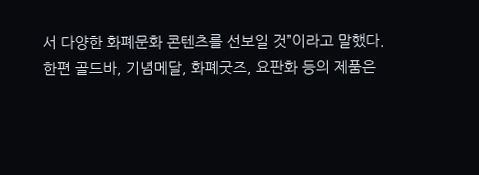서 다양한 화폐문화 콘텐츠를 선보일 것”이라고 말했다.
한편 골드바, 기념메달, 화폐굿즈, 요판화 등의 제품은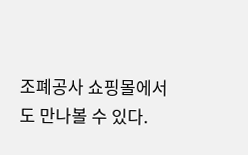조폐공사 쇼핑몰에서도 만나볼 수 있다.